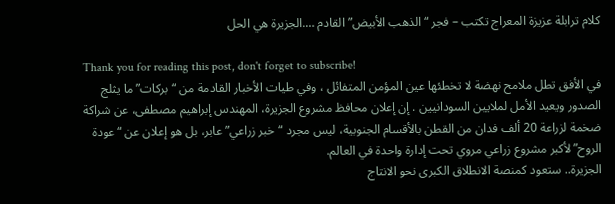كلام ترابلة عزيزة المعراج تكتب – فجر “الذهب الأبيض” القادم ….الجزيرة هي الحل

Thank you for reading this post, don't forget to subscribe!
في الأفق تطل ملامح نهضة لا تخطئها عين المؤمن المتفائل ، وفي طيات الأخبار القادمة من “بركات” ما يثلج الصدور ويعيد الأمل لملايين السودانيين . إن إعلان محافظ مشروع الجزيرة، المهندس إبراهيم مصطفى، عن شراكة ضخمة لزراعة 20 ألف فدان من القطن بالأقسام الجنوبية، ليس مجرد “خبر زراعي” عابر، بل هو إعلان عن “عودة الروح” لأكبر مشروع زراعي مروي تحت إدارة واحدة في العالم.
الجزيرة.. ستعود كمنصة الانطلاق الكبرى نحو الانتاج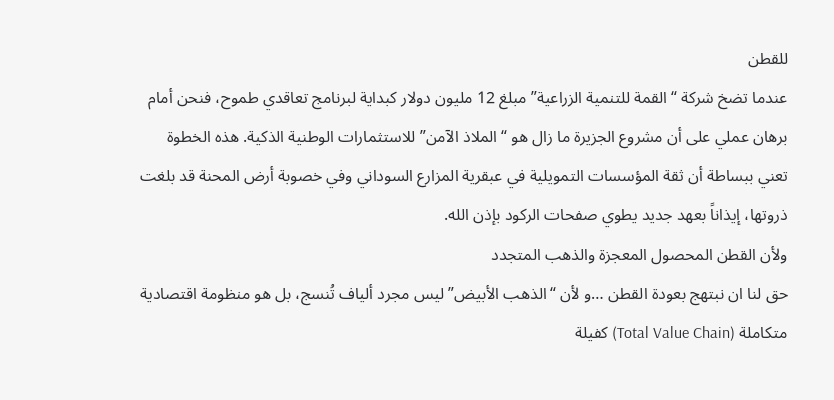للقطن
عندما تضخ شركة “القمة للتنمية الزراعية” مبلغ 12 مليون دولار كبداية لبرنامج تعاقدي طموح، فنحن أمام برهان عملي على أن مشروع الجزيرة ما زال هو “الملاذ الآمن” للاستثمارات الوطنية الذكية. هذه الخطوة تعني ببساطة أن ثقة المؤسسات التمويلية في عبقرية المزارع السوداني وفي خصوبة أرض المحنة قد بلغت ذروتها، إيذاناً بعهد جديد يطوي صفحات الركود بإذن الله.
ولأن القطن المحصول المعجزة والذهب المتجدد
حق لنا ان نبتهج بعودة القطن …و لأن “الذهب الأبيض” ليس مجرد ألياف تُنسج، بل هو منظومة اقتصادية متكاملة (Total Value Chain) كفيلة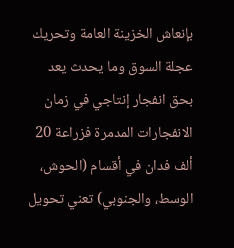بإنعاش الخزينة العامة وتحريك عجلة السوق وما يحدث يعد بحق انفجار إنتاجي في زمان الانفجارات المدمرة فزراعة 20 ألف فدان في أقسام (الحوش، الوسط، والجنوبي) تعني تحويل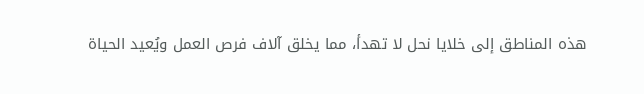هذه المناطق إلى خلايا نحل لا تهدأ، مما يخلق آلاف فرص العمل ويُعيد الحياة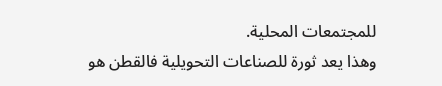للمجتمعات المحلية.
وهذا يعد ثورة للصناعات التحويلية فالقطن هو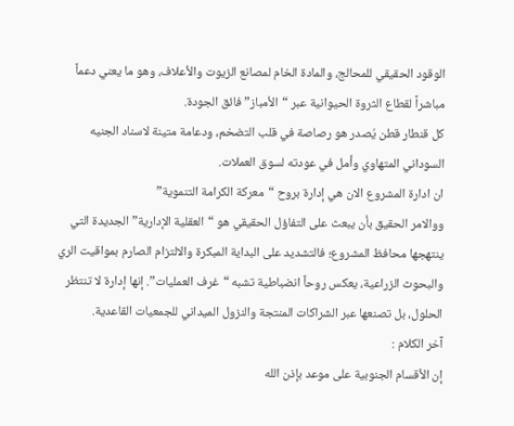الوقود الحقيقي للمحالج، والمادة الخام لمصانع الزيوت والأعلاف، وهو ما يعني دعماً مباشراً لقطاع الثروة الحيوانية عبر “الأمباز” فائق الجودة.
كل قنطار قطن يُصدر هو رصاصة في قلب التضخم، ودعامة متينة لاسناد الجنيه السوداني المتهاوي وأمل في عودته لسوق العملات.
ان ادارة المشروع الان هي إدارة بروح “معركة الكرامة التنموية”
ووالامر الحقيق بأن يبعث على التفاؤل الحقيقي هو “العقلية الإدارية” الجديدة التي ينتهجها محافظ المشروع؛ فالتشديد على البداية المبكرة والالتزام الصارم بمواقيت الري والبحوث الزراعية، يعكس روحاً انضباطية تشبه “غرف العمليات”. إنها إدارة لا تنتظر الحلول، بل تصنعها عبر الشراكات المنتجة والنزول الميداني للجمعيات القاعدية.
آخر الكلام :
إن الأقسام الجنوبية على موعد بإذن الله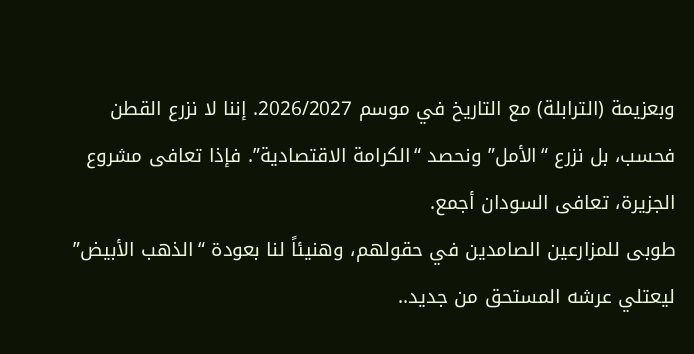وبعزيمة (الترابلة) مع التاريخ في موسم 2026/2027. إننا لا نزرع القطن فحسب، بل نزرع “الأمل” ونحصد “الكرامة الاقتصادية”. فإذا تعافى مشروع الجزيرة، تعافى السودان أجمع.
طوبى للمزارعين الصامدين في حقولهم، وهنيئاً لنا بعودة “الذهب الأبيض” ليعتلي عرشه المستحق من جديد..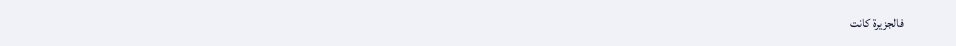فالجزيرة كانت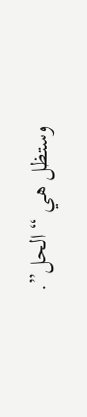وستظل هي “الحل”.